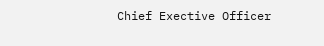Chief Exective Officer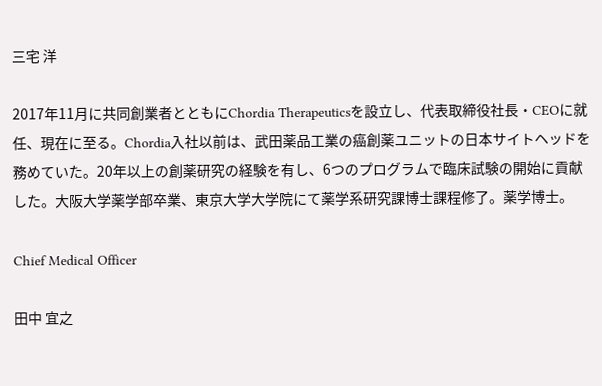三宅 洋

2017年11月に共同創業者とともにChordia Therapeuticsを設立し、代表取締役社長・CEOに就任、現在に至る。Chordia入社以前は、武田薬品工業の癌創薬ユニットの日本サイトヘッドを務めていた。20年以上の創薬研究の経験を有し、6つのプログラムで臨床試験の開始に貢献した。大阪大学薬学部卒業、東京大学大学院にて薬学系研究課博士課程修了。薬学博士。

Chief Medical Officer

田中 宜之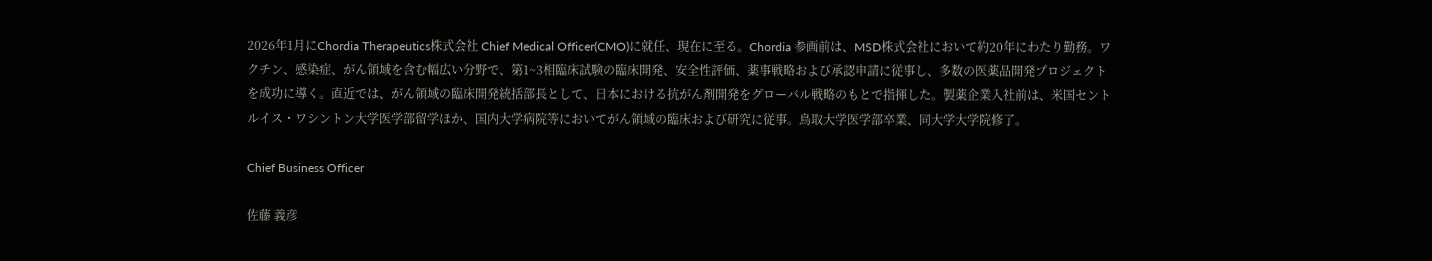2026年1月にChordia Therapeutics株式会社 Chief Medical Officer(CMO)に就任、現在に至る。Chordia 参画前は、MSD株式会社において約20年にわたり勤務。ワクチン、感染症、がん領域を含む幅広い分野で、第1~3相臨床試験の臨床開発、安全性評価、薬事戦略および承認申請に従事し、多数の医薬品開発プロジェクトを成功に導く。直近では、がん領域の臨床開発統括部長として、日本における抗がん剤開発をグローバル戦略のもとで指揮した。製薬企業入社前は、米国セントルイス・ワシントン大学医学部留学ほか、国内大学病院等においてがん領域の臨床および研究に従事。鳥取大学医学部卒業、同大学大学院修了。

Chief Business Officer

佐藤 義彦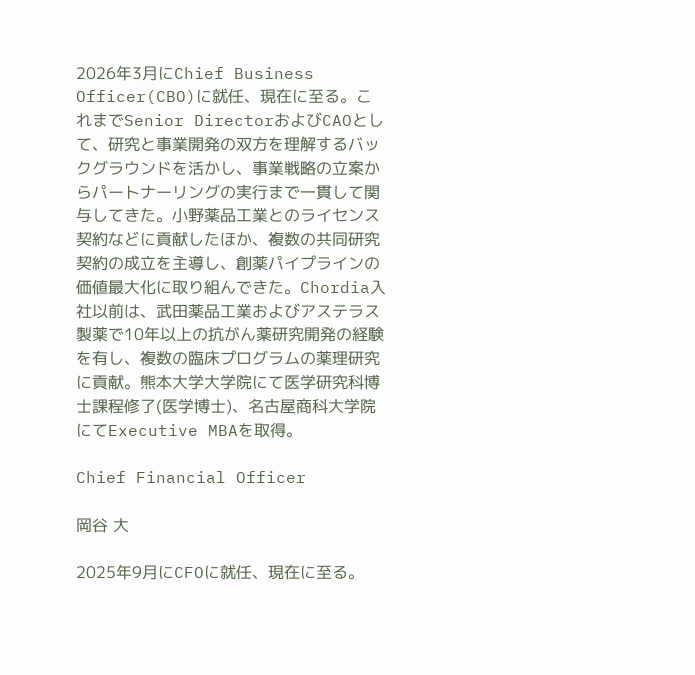2026年3月にChief Business Officer(CBO)に就任、現在に至る。これまでSenior DirectorおよびCAOとして、研究と事業開発の双方を理解するバックグラウンドを活かし、事業戦略の立案からパートナーリングの実行まで一貫して関与してきた。小野薬品工業とのライセンス契約などに貢献したほか、複数の共同研究契約の成立を主導し、創薬パイプラインの価値最大化に取り組んできた。Chordia入社以前は、武田薬品工業およびアステラス製薬で10年以上の抗がん薬研究開発の経験を有し、複数の臨床プログラムの薬理研究に貢献。熊本大学大学院にて医学研究科博士課程修了(医学博士)、名古屋商科大学院にてExecutive MBAを取得。

Chief Financial Officer

岡谷 大

2025年9月にCFOに就任、現在に至る。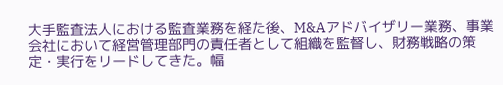大手監査法人における監査業務を経た後、M&Aアドバイザリー業務、事業会社において経営管理部門の責任者として組織を監督し、財務戦略の策定・実行をリードしてきた。幅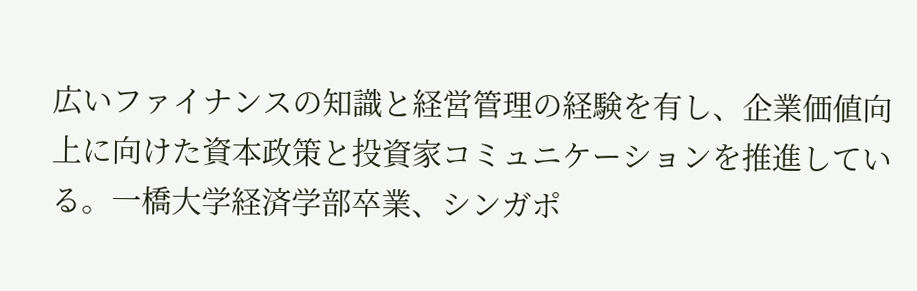広いファイナンスの知識と経営管理の経験を有し、企業価値向上に向けた資本政策と投資家コミュニケーションを推進している。一橋大学経済学部卒業、シンガポ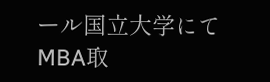ール国立大学にてMBA取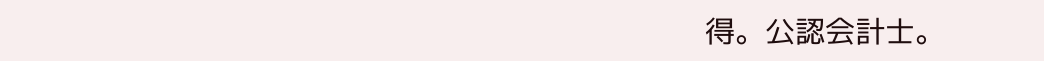得。公認会計士。